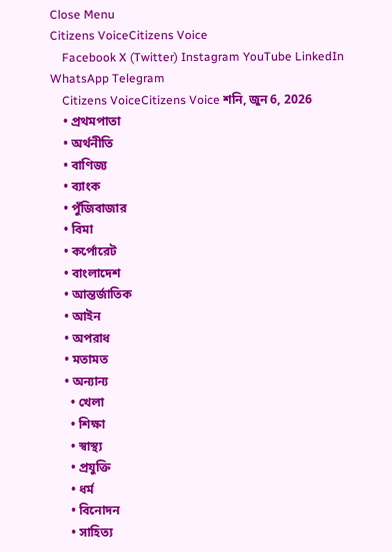Close Menu
Citizens VoiceCitizens Voice
    Facebook X (Twitter) Instagram YouTube LinkedIn WhatsApp Telegram
    Citizens VoiceCitizens Voice শনি, জুন 6, 2026
    • প্রথমপাতা
    • অর্থনীতি
    • বাণিজ্য
    • ব্যাংক
    • পুঁজিবাজার
    • বিমা
    • কর্পোরেট
    • বাংলাদেশ
    • আন্তর্জাতিক
    • আইন
    • অপরাধ
    • মতামত
    • অন্যান্য
      • খেলা
      • শিক্ষা
      • স্বাস্থ্য
      • প্রযুক্তি
      • ধর্ম
      • বিনোদন
      • সাহিত্য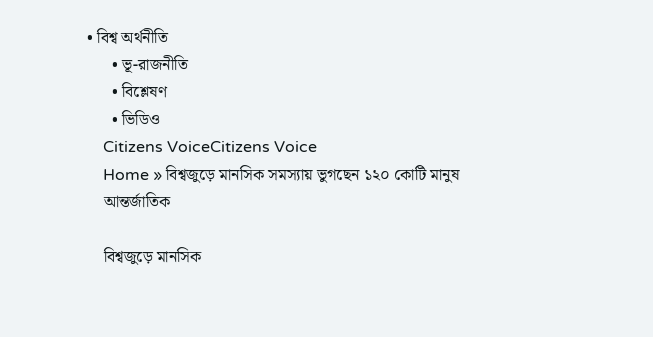• বিশ্ব অর্থনীতি
      • ভূ-রাজনীতি
      • বিশ্লেষণ
      • ভিডিও
    Citizens VoiceCitizens Voice
    Home » বিশ্বজুড়ে মানসিক সমস্যায় ভুগছেন ১২০ কোটি মানুষ
    আন্তর্জাতিক

    বিশ্বজুড়ে মানসিক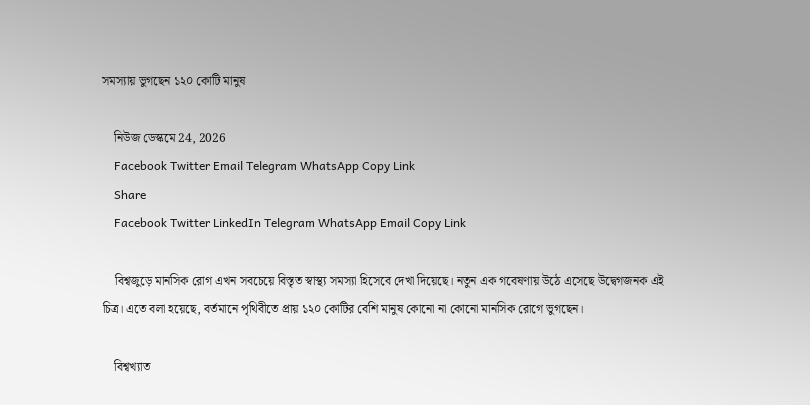সমস্যায় ভুগছেন ১২০ কোটি মানুষ

    নিউজ ডেস্কমে 24, 2026
    Facebook Twitter Email Telegram WhatsApp Copy Link
    Share
    Facebook Twitter LinkedIn Telegram WhatsApp Email Copy Link

    বিশ্বজুড়ে মানসিক রোগ এখন সবচেয়ে বিস্তৃত স্বাস্থ্য সমস্যা হিসেবে দেখা দিয়েছে। নতুন এক গবেষণায় উঠে এসেছে উদ্বেগজনক এই চিত্র। এতে বলা হয়েছে, বর্তমানে পৃথিবীতে প্রায় ১২০ কোটির বেশি মানুষ কোনো না কোনো মানসিক রোগে ভুগছেন।

    বিশ্বখ্যাত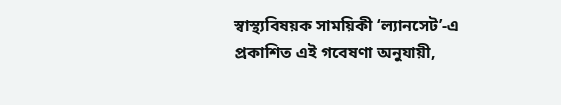স্বাস্থ্যবিষয়ক সাময়িকী ‘ল্যানসেট’-এ প্রকাশিত এই গবেষণা অনুযায়ী,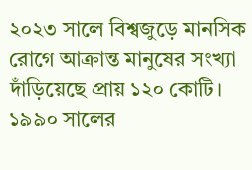২০২৩ সালে বিশ্বজুড়ে মানসিক রোগে আক্রান্ত মানুষের সংখ্যা দাঁড়িয়েছে প্রায় ১২০ কোটি। ১৯৯০ সালের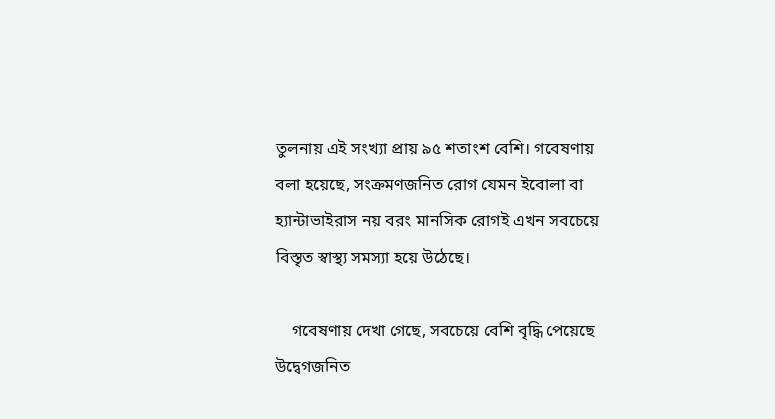তুলনায় এই সংখ্যা প্রায় ৯৫ শতাংশ বেশি। গবেষণায় বলা হয়েছে, সংক্রমণজনিত রোগ যেমন ইবোলা বা হ্যান্টাভাইরাস নয় বরং মানসিক রোগই এখন সবচেয়ে বিস্তৃত স্বাস্থ্য সমস্যা হয়ে উঠেছে।

    গবেষণায় দেখা গেছে, সবচেয়ে বেশি বৃদ্ধি পেয়েছে উদ্বেগজনিত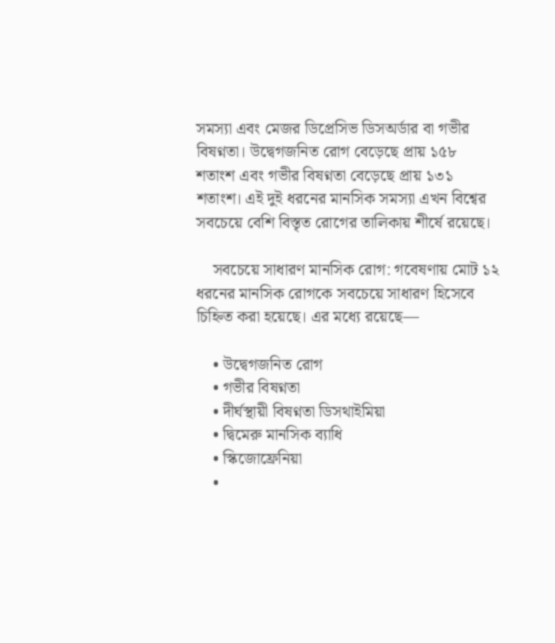সমস্যা এবং মেজর ডিপ্রেসিভ ডিসঅর্ডার বা গভীর বিষণ্নতা। উদ্বেগজনিত রোগ বেড়েছে প্রায় ১৫৮ শতাংশ এবং গভীর বিষণ্নতা বেড়েছে প্রায় ১৩১ শতাংশ। এই দুই ধরনের মানসিক সমস্যা এখন বিশ্বের সবচেয়ে বেশি বিস্তৃত রোগের তালিকায় শীর্ষে রয়েছে।

    সবচেয়ে সাধারণ মানসিক রোগ: গবেষণায় মোট ১২ ধরনের মানসিক রোগকে সবচেয়ে সাধারণ হিসেবে চিহ্নিত করা হয়েছে। এর মধ্যে রয়েছে—

    • উদ্বেগজনিত রোগ
    • গভীর বিষণ্নতা
    • দীর্ঘস্থায়ী বিষণ্নতা ডিসথাইমিয়া
    • দ্বিমেরু মানসিক ব্যাধি
    • স্কিজোফ্রেনিয়া
    •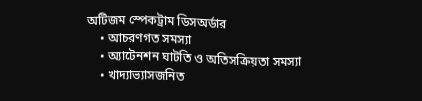অটিজম স্পেকট্রাম ডিসঅর্ডার
    • আচরণগত সমস্যা
    • অ্যাটেনশন ঘাটতি ও অতিসক্রিয়তা সমস্যা
    • খাদ্যাভ্যাসজনিত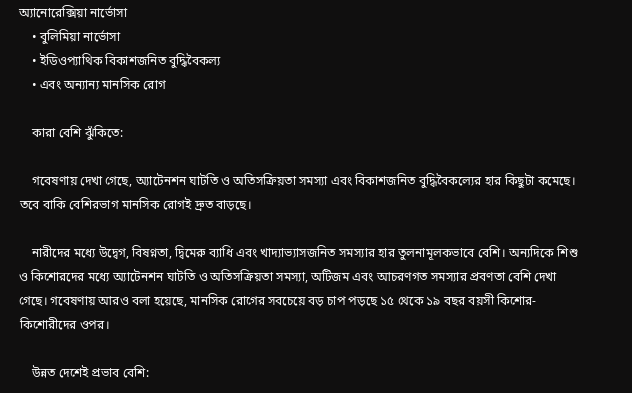অ্যানোরেক্সিয়া নার্ভোসা
    • বুলিমিয়া নার্ভোসা
    • ইডিওপ্যাথিক বিকাশজনিত বুদ্ধিবৈকল্য
    • এবং অন্যান্য মানসিক রোগ

    কারা বেশি ঝুঁকিতে:

    গবেষণায় দেখা গেছে, অ্যাটেনশন ঘাটতি ও অতিসক্রিয়তা সমস্যা এবং বিকাশজনিত বুদ্ধিবৈকল্যের হার কিছুটা কমেছে। তবে বাকি বেশিরভাগ মানসিক রোগই দ্রুত বাড়ছে।

    নারীদের মধ্যে উদ্বেগ, বিষণ্নতা, দ্বিমেরু ব্যাধি এবং খাদ্যাভ্যাসজনিত সমস্যার হার তুলনামূলকভাবে বেশি। অন্যদিকে শিশু ও কিশোরদের মধ্যে অ্যাটেনশন ঘাটতি ও অতিসক্রিয়তা সমস্যা, অটিজম এবং আচরণগত সমস্যার প্রবণতা বেশি দেখা গেছে। গবেষণায় আরও বলা হয়েছে, মানসিক রোগের সবচেয়ে বড় চাপ পড়ছে ১৫ থেকে ১৯ বছর বয়সী কিশোর-কিশোরীদের ওপর।

    উন্নত দেশেই প্রভাব বেশি: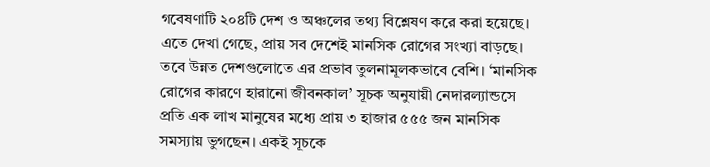গবেষণাটি ২০৪টি দেশ ও অঞ্চলের তথ্য বিশ্লেষণ করে করা হয়েছে। এতে দেখা গেছে, প্রায় সব দেশেই মানসিক রোগের সংখ্যা বাড়ছে। তবে উন্নত দেশগুলোতে এর প্রভাব তুলনামূলকভাবে বেশি। ‘মানসিক রোগের কারণে হারানো জীবনকাল’ সূচক অনুযায়ী নেদারল্যান্ডসে প্রতি এক লাখ মানুষের মধ্যে প্রায় ৩ হাজার ৫৫৫ জন মানসিক সমস্যায় ভুগছেন। একই সূচকে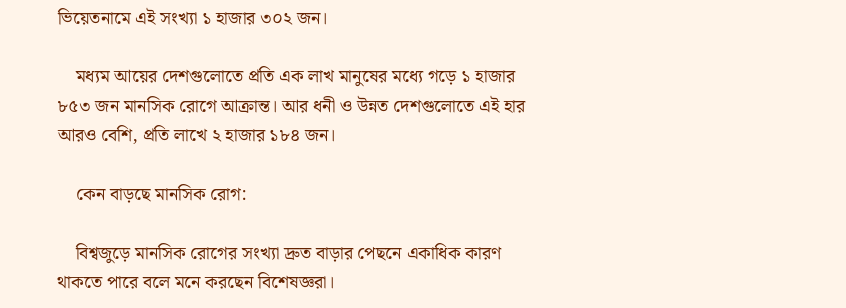ভিয়েতনামে এই সংখ্যা ১ হাজার ৩০২ জন।

    মধ্যম আয়ের দেশগুলোতে প্রতি এক লাখ মানুষের মধ্যে গড়ে ১ হাজার ৮৫৩ জন মানসিক রোগে আক্রান্ত। আর ধনী ও উন্নত দেশগুলোতে এই হার আরও বেশি, প্রতি লাখে ২ হাজার ১৮৪ জন।

    কেন বাড়ছে মানসিক রোগ:

    বিশ্বজুড়ে মানসিক রোগের সংখ্যা দ্রুত বাড়ার পেছনে একাধিক কারণ থাকতে পারে বলে মনে করছেন বিশেষজ্ঞরা।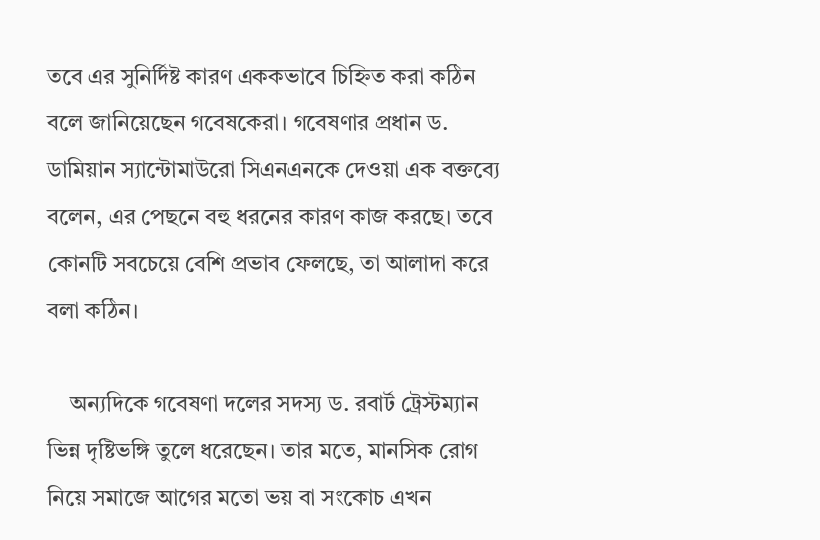তবে এর সুনির্দিষ্ট কারণ এককভাবে চিহ্নিত করা কঠিন বলে জানিয়েছেন গবেষকেরা। গবেষণার প্রধান ড. ডামিয়ান স্যান্টোমাউরো সিএনএনকে দেওয়া এক বক্তব্যে বলেন, এর পেছনে বহু ধরনের কারণ কাজ করছে। তবে কোনটি সবচেয়ে বেশি প্রভাব ফেলছে, তা আলাদা করে বলা কঠিন।

    অন্যদিকে গবেষণা দলের সদস্য ড. রবার্ট ট্রেস্টম্যান ভিন্ন দৃষ্টিভঙ্গি তুলে ধরেছেন। তার মতে, মানসিক রোগ নিয়ে সমাজে আগের মতো ভয় বা সংকোচ এখন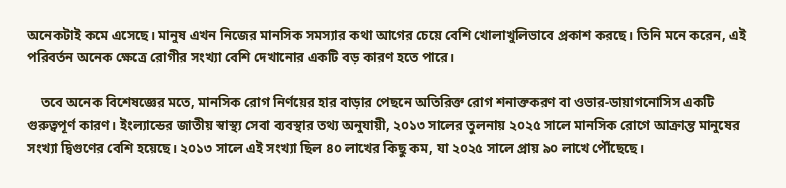অনেকটাই কমে এসেছে। মানুষ এখন নিজের মানসিক সমস্যার কথা আগের চেয়ে বেশি খোলাখুলিভাবে প্রকাশ করছে। তিনি মনে করেন, এই পরিবর্তন অনেক ক্ষেত্রে রোগীর সংখ্যা বেশি দেখানোর একটি বড় কারণ হতে পারে।

    তবে অনেক বিশেষজ্ঞের মতে, মানসিক রোগ নির্ণয়ের হার বাড়ার পেছনে অতিরিক্ত রোগ শনাক্তকরণ বা ওভার-ডায়াগনোসিস একটি গুরুত্বপূর্ণ কারণ। ইংল্যান্ডের জাতীয় স্বাস্থ্য সেবা ব্যবস্থার তথ্য অনুযায়ী, ২০১৩ সালের তুলনায় ২০২৫ সালে মানসিক রোগে আক্রান্ত মানুষের সংখ্যা দ্বিগুণের বেশি হয়েছে। ২০১৩ সালে এই সংখ্যা ছিল ৪০ লাখের কিছু কম, যা ২০২৫ সালে প্রায় ৯০ লাখে পৌঁছেছে।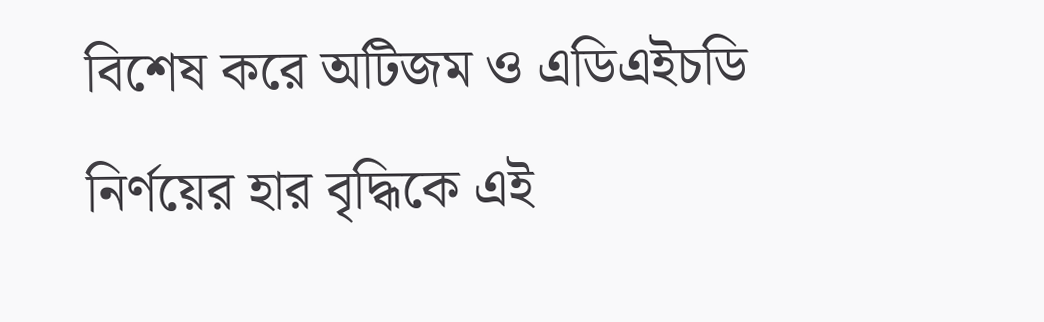বিশেষ করে অটিজম ও এডিএইচডি নির্ণয়ের হার বৃদ্ধিকে এই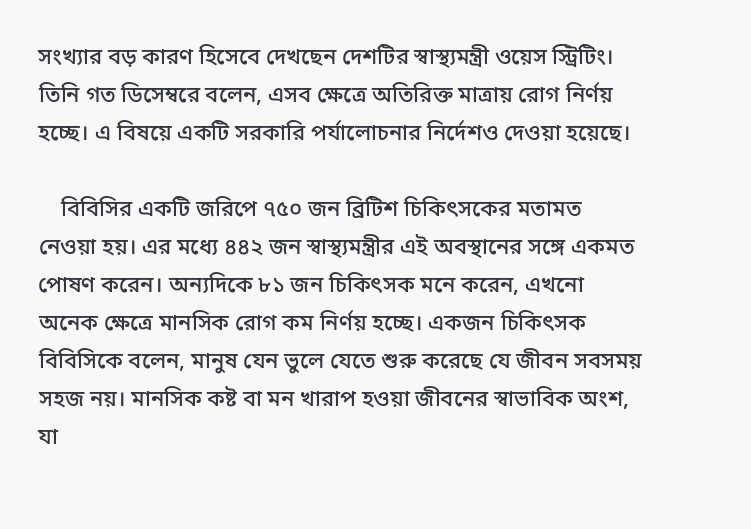সংখ্যার বড় কারণ হিসেবে দেখছেন দেশটির স্বাস্থ্যমন্ত্রী ওয়েস স্ট্রিটিং। তিনি গত ডিসেম্বরে বলেন, এসব ক্ষেত্রে অতিরিক্ত মাত্রায় রোগ নির্ণয় হচ্ছে। এ বিষয়ে একটি সরকারি পর্যালোচনার নির্দেশও দেওয়া হয়েছে।

    বিবিসির একটি জরিপে ৭৫০ জন ব্রিটিশ চিকিৎসকের মতামত নেওয়া হয়। এর মধ্যে ৪৪২ জন স্বাস্থ্যমন্ত্রীর এই অবস্থানের সঙ্গে একমত পোষণ করেন। অন্যদিকে ৮১ জন চিকিৎসক মনে করেন, এখনো অনেক ক্ষেত্রে মানসিক রোগ কম নির্ণয় হচ্ছে। একজন চিকিৎসক বিবিসিকে বলেন, মানুষ যেন ভুলে যেতে শুরু করেছে যে জীবন সবসময় সহজ নয়। মানসিক কষ্ট বা মন খারাপ হওয়া জীবনের স্বাভাবিক অংশ, যা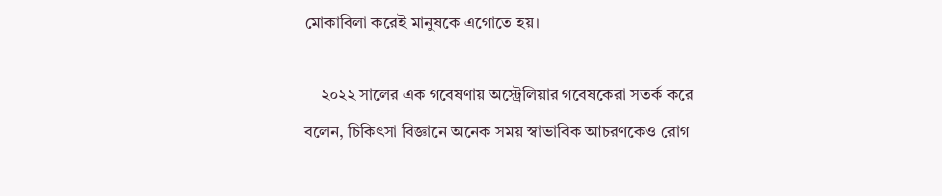মোকাবিলা করেই মানুষকে এগোতে হয়।

    ২০২২ সালের এক গবেষণায় অস্ট্রেলিয়ার গবেষকেরা সতর্ক করে বলেন, চিকিৎসা বিজ্ঞানে অনেক সময় স্বাভাবিক আচরণকেও রোগ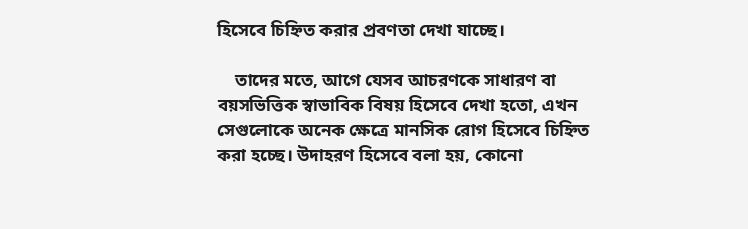হিসেবে চিহ্নিত করার প্রবণতা দেখা যাচ্ছে।

    তাদের মতে, আগে যেসব আচরণকে সাধারণ বা বয়সভিত্তিক স্বাভাবিক বিষয় হিসেবে দেখা হতো, এখন সেগুলোকে অনেক ক্ষেত্রে মানসিক রোগ হিসেবে চিহ্নিত করা হচ্ছে। উদাহরণ হিসেবে বলা হয়, কোনো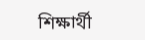শিক্ষার্থী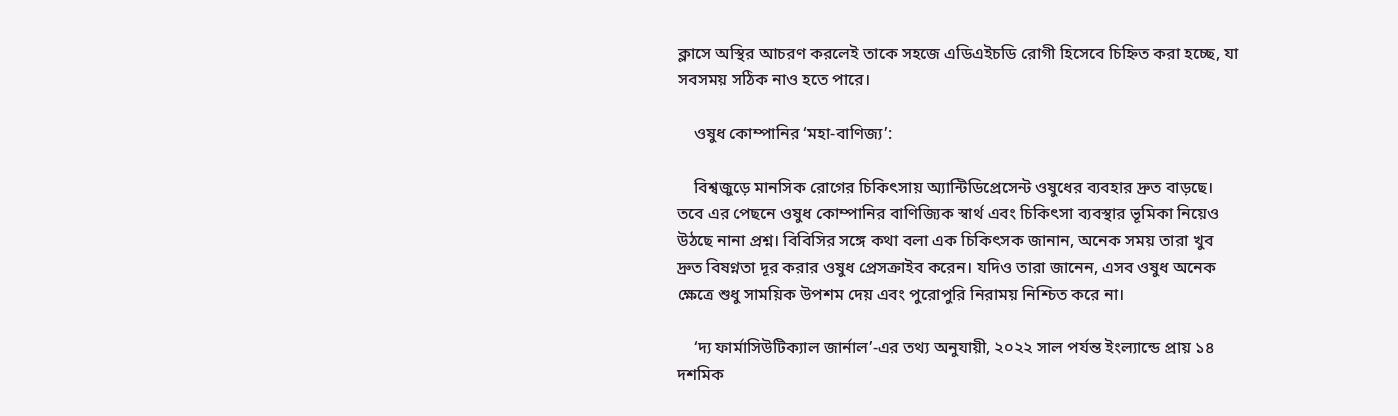ক্লাসে অস্থির আচরণ করলেই তাকে সহজে এডিএইচডি রোগী হিসেবে চিহ্নিত করা হচ্ছে, যা সবসময় সঠিক নাও হতে পারে।

    ওষুধ কোম্পানির ‘মহা-বাণিজ্য’:

    বিশ্বজুড়ে মানসিক রোগের চিকিৎসায় অ্যান্টিডিপ্রেসেন্ট ওষুধের ব্যবহার দ্রুত বাড়ছে। তবে এর পেছনে ওষুধ কোম্পানির বাণিজ্যিক স্বার্থ এবং চিকিৎসা ব্যবস্থার ভূমিকা নিয়েও উঠছে নানা প্রশ্ন। বিবিসির সঙ্গে কথা বলা এক চিকিৎসক জানান, অনেক সময় তারা খুব দ্রুত বিষণ্নতা দূর করার ওষুধ প্রেসক্রাইব করেন। যদিও তারা জানেন, এসব ওষুধ অনেক ক্ষেত্রে শুধু সাময়িক উপশম দেয় এবং পুরোপুরি নিরাময় নিশ্চিত করে না।

    ‘দ্য ফার্মাসিউটিক্যাল জার্নাল’-এর তথ্য অনুযায়ী, ২০২২ সাল পর্যন্ত ইংল্যান্ডে প্রায় ১৪ দশমিক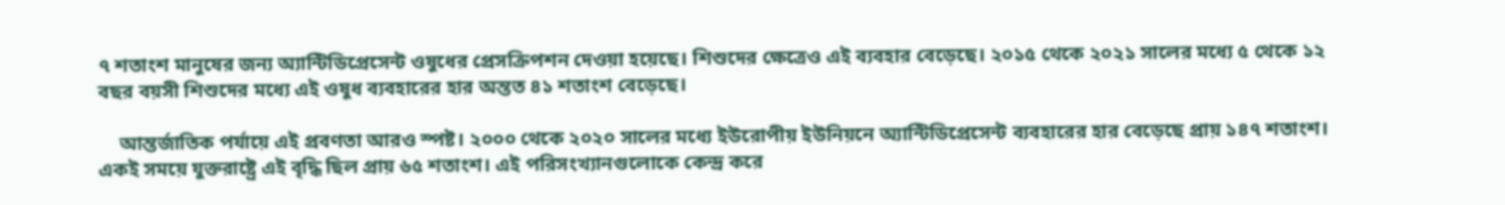৭ শতাংশ মানুষের জন্য অ্যান্টিডিপ্রেসেন্ট ওষুধের প্রেসক্রিপশন দেওয়া হয়েছে। শিশুদের ক্ষেত্রেও এই ব্যবহার বেড়েছে। ২০১৫ থেকে ২০২১ সালের মধ্যে ৫ থেকে ১২ বছর বয়সী শিশুদের মধ্যে এই ওষুধ ব্যবহারের হার অন্তত ৪১ শতাংশ বেড়েছে।

    আন্তর্জাতিক পর্যায়ে এই প্রবণতা আরও স্পষ্ট। ২০০০ থেকে ২০২০ সালের মধ্যে ইউরোপীয় ইউনিয়নে অ্যান্টিডিপ্রেসেন্ট ব্যবহারের হার বেড়েছে প্রায় ১৪৭ শতাংশ। একই সময়ে যুক্তরাষ্ট্রে এই বৃদ্ধি ছিল প্রায় ৬৫ শতাংশ। এই পরিসংখ্যানগুলোকে কেন্দ্র করে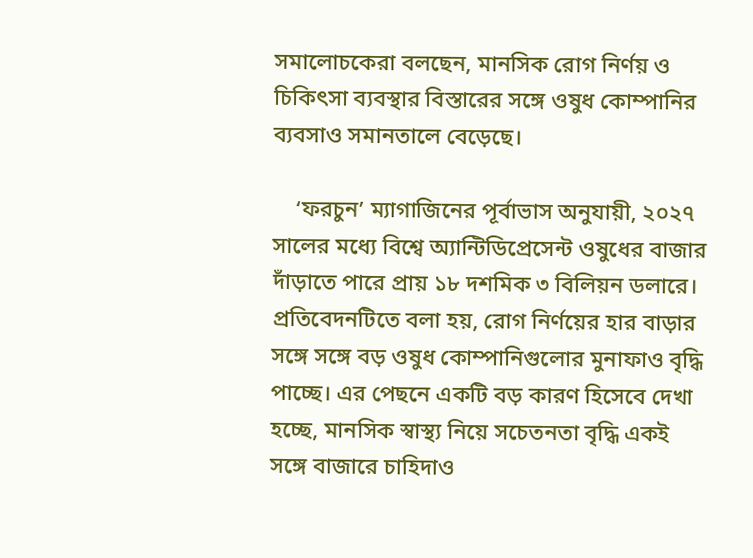সমালোচকেরা বলছেন, মানসিক রোগ নির্ণয় ও চিকিৎসা ব্যবস্থার বিস্তারের সঙ্গে ওষুধ কোম্পানির ব্যবসাও সমানতালে বেড়েছে।

    ‘ফরচুন’ ম্যাগাজিনের পূর্বাভাস অনুযায়ী, ২০২৭ সালের মধ্যে বিশ্বে অ্যান্টিডিপ্রেসেন্ট ওষুধের বাজার দাঁড়াতে পারে প্রায় ১৮ দশমিক ৩ বিলিয়ন ডলারে। প্রতিবেদনটিতে বলা হয়, রোগ নির্ণয়ের হার বাড়ার সঙ্গে সঙ্গে বড় ওষুধ কোম্পানিগুলোর মুনাফাও বৃদ্ধি পাচ্ছে। এর পেছনে একটি বড় কারণ হিসেবে দেখা হচ্ছে, মানসিক স্বাস্থ্য নিয়ে সচেতনতা বৃদ্ধি একই সঙ্গে বাজারে চাহিদাও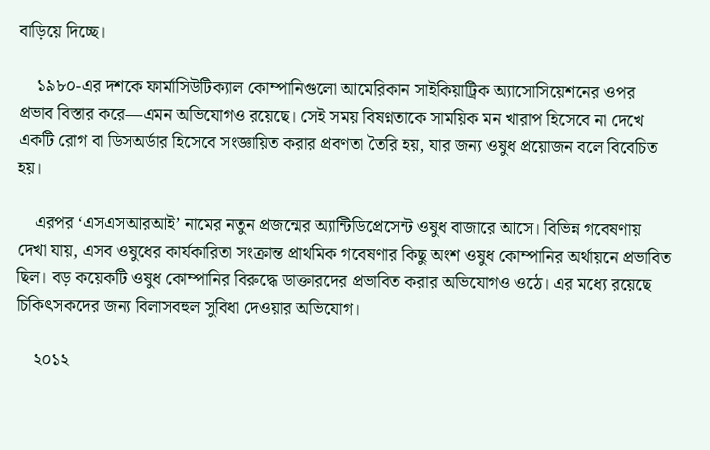বাড়িয়ে দিচ্ছে।

    ১৯৮০-এর দশকে ফার্মাসিউটিক্যাল কোম্পানিগুলো আমেরিকান সাইকিয়াট্রিক অ্যাসোসিয়েশনের ওপর প্রভাব বিস্তার করে—এমন অভিযোগও রয়েছে। সেই সময় বিষণ্নতাকে সাময়িক মন খারাপ হিসেবে না দেখে একটি রোগ বা ডিসঅর্ডার হিসেবে সংজ্ঞায়িত করার প্রবণতা তৈরি হয়, যার জন্য ওষুধ প্রয়োজন বলে বিবেচিত হয়।

    এরপর ‘এসএসআরআই’ নামের নতুন প্রজন্মের অ্যান্টিডিপ্রেসেন্ট ওষুধ বাজারে আসে। বিভিন্ন গবেষণায় দেখা যায়, এসব ওষুধের কার্যকারিতা সংক্রান্ত প্রাথমিক গবেষণার কিছু অংশ ওষুধ কোম্পানির অর্থায়নে প্রভাবিত ছিল। বড় কয়েকটি ওষুধ কোম্পানির বিরুদ্ধে ডাক্তারদের প্রভাবিত করার অভিযোগও ওঠে। এর মধ্যে রয়েছে চিকিৎসকদের জন্য বিলাসবহুল সুবিধা দেওয়ার অভিযোগ।

    ২০১২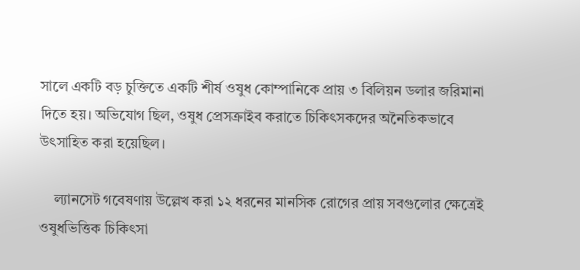সালে একটি বড় চুক্তিতে একটি শীর্ষ ওষুধ কোম্পানিকে প্রায় ৩ বিলিয়ন ডলার জরিমানা দিতে হয়। অভিযোগ ছিল, ওষুধ প্রেসক্রাইব করাতে চিকিৎসকদের অনৈতিকভাবে উৎসাহিত করা হয়েছিল।

    ল্যানসেট গবেষণায় উল্লেখ করা ১২ ধরনের মানসিক রোগের প্রায় সবগুলোর ক্ষেত্রেই ওষুধভিত্তিক চিকিৎসা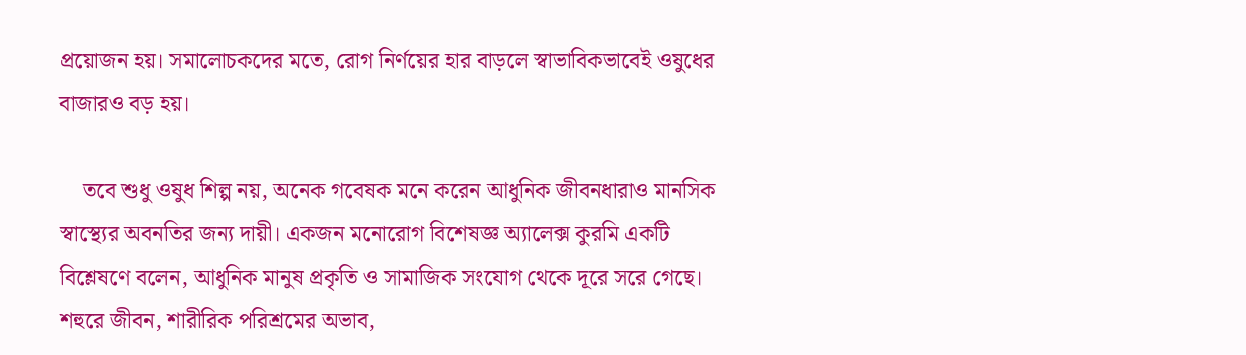প্রয়োজন হয়। সমালোচকদের মতে, রোগ নির্ণয়ের হার বাড়লে স্বাভাবিকভাবেই ওষুধের বাজারও বড় হয়।

    তবে শুধু ওষুধ শিল্প নয়, অনেক গবেষক মনে করেন আধুনিক জীবনধারাও মানসিক স্বাস্থ্যের অবনতির জন্য দায়ী। একজন মনোরোগ বিশেষজ্ঞ অ্যালেক্স কুরমি একটি বিশ্লেষণে বলেন, আধুনিক মানুষ প্রকৃতি ও সামাজিক সংযোগ থেকে দূরে সরে গেছে। শহুরে জীবন, শারীরিক পরিশ্রমের অভাব,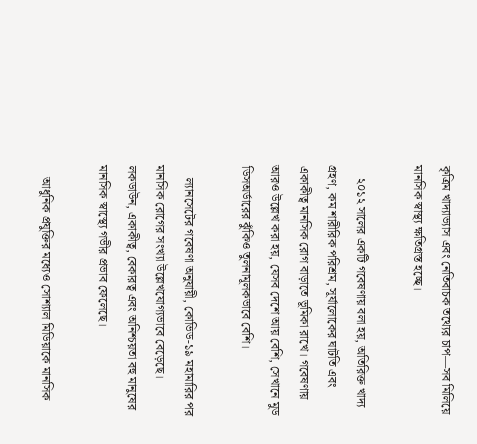কৃত্রিম খাদ্যাভ্যাস এবং নেতিবাচক তথ্যের চাপ—সব মিলিয়ে মানসিক স্বাস্থ্য ক্ষতিগ্রস্ত হচ্ছে।

    ২০১২ সালের একটি গবেষণায় বলা হয়, অতিরিক্ত খাদ্য গ্রহণ, কম শারীরিক পরিশ্রম, সূর্যালোকের ঘাটতি এবং একাকীত্ব মানসিক রোগ বাড়াতে ভূমিকা রাখে। গবেষণায় আরও উল্লেখ করা হয়, যেসব দেশে আয় বেশি, সেখানে মুড ডিসঅর্ডারের ঝুঁকিও তুলনামূলকভাবে বেশি।

    ল্যানসেটের গবেষণা অনুযায়ী, কোভিড-১৯ মহামারির পর মানসিক রোগের সংখ্যা উল্লেখযোগ্যভাবে বেড়েছে। লকডাউন, একাকীত্ব, বেকারত্ব এবং অনিশ্চয়তা বহু মানুষের মানসিক স্বাস্থ্যে গভীর প্রভাব ফেলেছে।

    আধুনিক প্রযুক্তির মধ্যেও সোশ্যাল মিডিয়াকে মানসিক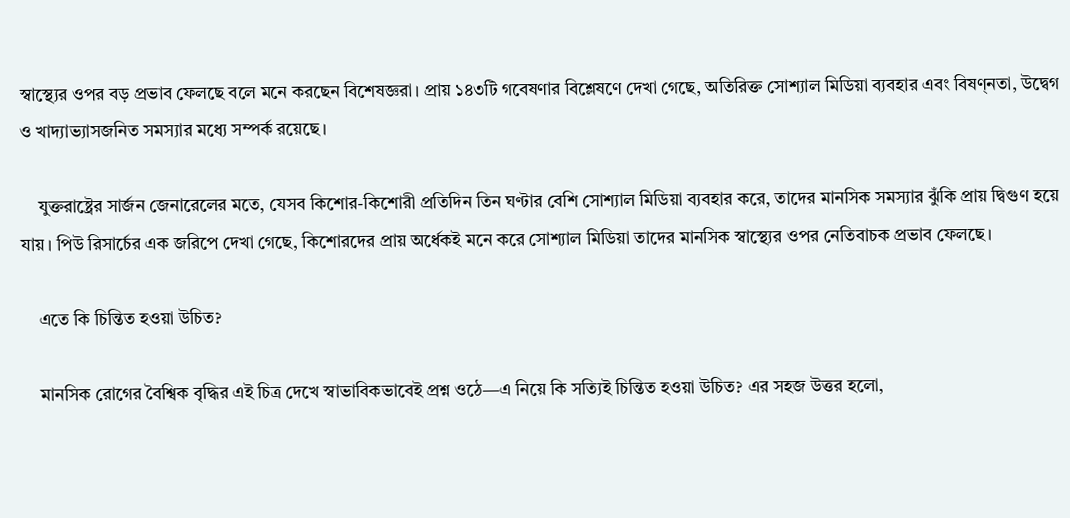স্বাস্থ্যের ওপর বড় প্রভাব ফেলছে বলে মনে করছেন বিশেষজ্ঞরা। প্রায় ১৪৩টি গবেষণার বিশ্লেষণে দেখা গেছে, অতিরিক্ত সোশ্যাল মিডিয়া ব্যবহার এবং বিষণ্নতা, উদ্বেগ ও খাদ্যাভ্যাসজনিত সমস্যার মধ্যে সম্পর্ক রয়েছে।

    যুক্তরাষ্ট্রের সার্জন জেনারেলের মতে, যেসব কিশোর-কিশোরী প্রতিদিন তিন ঘণ্টার বেশি সোশ্যাল মিডিয়া ব্যবহার করে, তাদের মানসিক সমস্যার ঝুঁকি প্রায় দ্বিগুণ হয়ে যায়। পিউ রিসার্চের এক জরিপে দেখা গেছে, কিশোরদের প্রায় অর্ধেকই মনে করে সোশ্যাল মিডিয়া তাদের মানসিক স্বাস্থ্যের ওপর নেতিবাচক প্রভাব ফেলছে।

    এতে কি চিন্তিত হওয়া উচিত?

    মানসিক রোগের বৈশ্বিক বৃদ্ধির এই চিত্র দেখে স্বাভাবিকভাবেই প্রশ্ন ওঠে—এ নিয়ে কি সত্যিই চিন্তিত হওয়া উচিত? এর সহজ উত্তর হলো,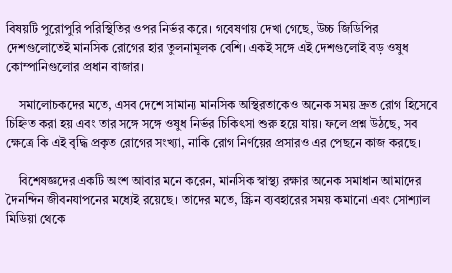বিষয়টি পুরোপুরি পরিস্থিতির ওপর নির্ভর করে। গবেষণায় দেখা গেছে, উচ্চ জিডিপির দেশগুলোতেই মানসিক রোগের হার তুলনামূলক বেশি। একই সঙ্গে এই দেশগুলোই বড় ওষুধ কোম্পানিগুলোর প্রধান বাজার।

    সমালোচকদের মতে, এসব দেশে সামান্য মানসিক অস্থিরতাকেও অনেক সময় দ্রুত রোগ হিসেবে চিহ্নিত করা হয় এবং তার সঙ্গে সঙ্গে ওষুধ নির্ভর চিকিৎসা শুরু হয়ে যায়। ফলে প্রশ্ন উঠছে, সব ক্ষেত্রে কি এই বৃদ্ধি প্রকৃত রোগের সংখ্যা, নাকি রোগ নির্ণয়ের প্রসারও এর পেছনে কাজ করছে।

    বিশেষজ্ঞদের একটি অংশ আবার মনে করেন, মানসিক স্বাস্থ্য রক্ষার অনেক সমাধান আমাদের দৈনন্দিন জীবনযাপনের মধ্যেই রয়েছে। তাদের মতে, স্ক্রিন ব্যবহারের সময় কমানো এবং সোশ্যাল মিডিয়া থেকে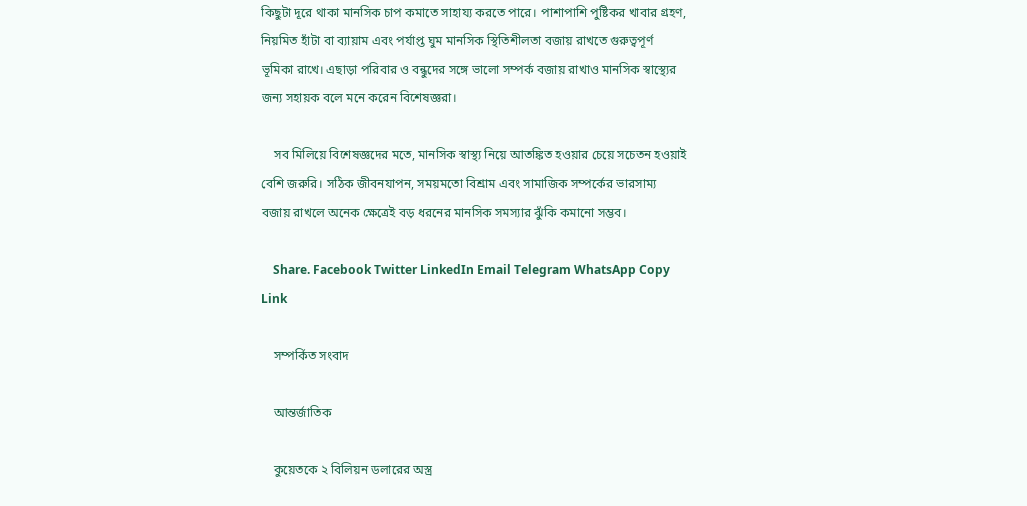কিছুটা দূরে থাকা মানসিক চাপ কমাতে সাহায্য করতে পারে। পাশাপাশি পুষ্টিকর খাবার গ্রহণ, নিয়মিত হাঁটা বা ব্যায়াম এবং পর্যাপ্ত ঘুম মানসিক স্থিতিশীলতা বজায় রাখতে গুরুত্বপূর্ণ ভূমিকা রাখে। এছাড়া পরিবার ও বন্ধুদের সঙ্গে ভালো সম্পর্ক বজায় রাখাও মানসিক স্বাস্থ্যের জন্য সহায়ক বলে মনে করেন বিশেষজ্ঞরা।

    সব মিলিয়ে বিশেষজ্ঞদের মতে, মানসিক স্বাস্থ্য নিয়ে আতঙ্কিত হওয়ার চেয়ে সচেতন হওয়াই বেশি জরুরি। সঠিক জীবনযাপন, সময়মতো বিশ্রাম এবং সামাজিক সম্পর্কের ভারসাম্য বজায় রাখলে অনেক ক্ষেত্রেই বড় ধরনের মানসিক সমস্যার ঝুঁকি কমানো সম্ভব।

    Share. Facebook Twitter LinkedIn Email Telegram WhatsApp Copy Link

    সম্পর্কিত সংবাদ

    আন্তর্জাতিক

    কুয়েতকে ২ বিলিয়ন ডলারের অস্ত্র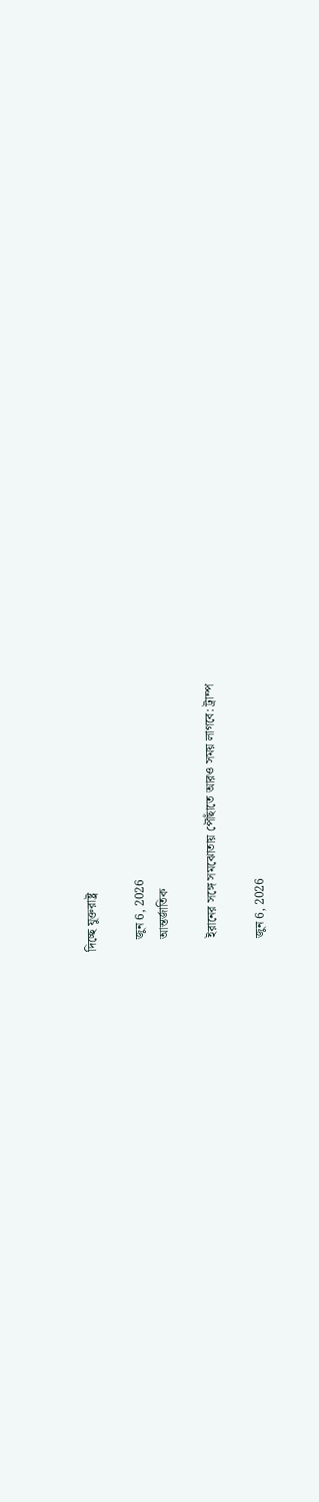দিচ্ছে যুক্তরাষ্ট্র

    জুন 6, 2026
    আন্তর্জাতিক

    ইরানের সঙ্গে সমঝোতায় পৌঁছাতে আরও সময় লাগবে: ট্রাম্প

    জুন 6, 2026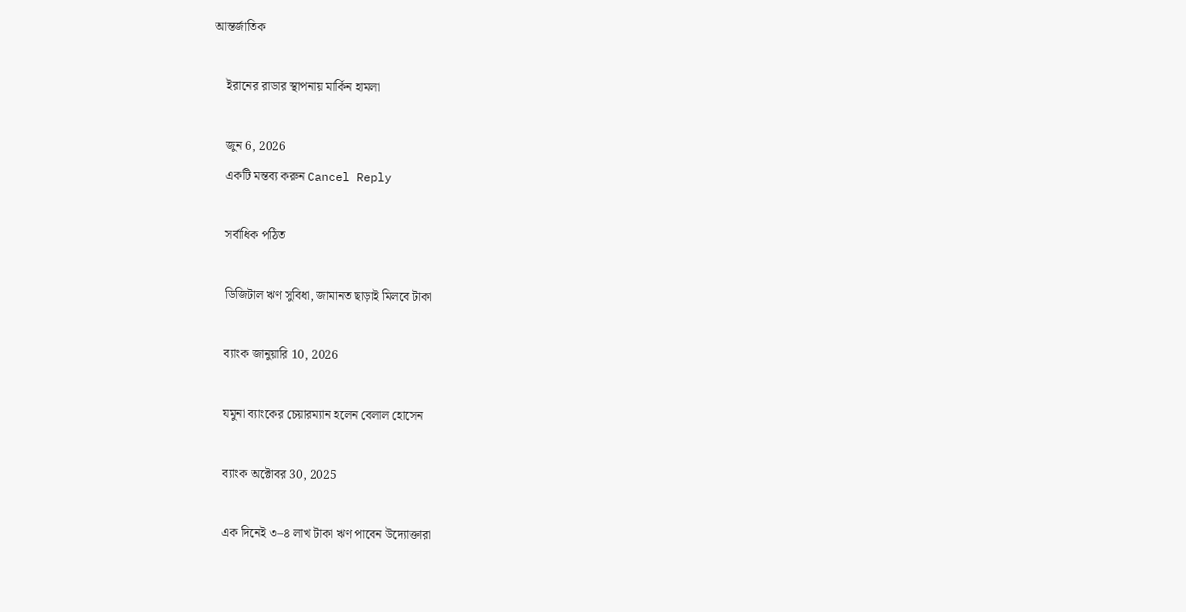আন্তর্জাতিক

    ইরানের রাডার স্থাপনায় মার্কিন হামলা

    জুন 6, 2026
    একটি মন্তব্য করুন Cancel Reply

    সর্বাধিক পঠিত

    ডিজিটাল ঋণ সুবিধা, জামানত ছাড়াই মিলবে টাকা

    ব্যাংক জানুয়ারি 10, 2026

    যমুনা ব্যাংকের চেয়ারম্যান হলেন বেলাল হোসেন

    ব্যাংক অক্টোবর 30, 2025

    এক দিনেই ৩–৪ লাখ টাকা ঋণ পাবেন উদ্যোক্তারা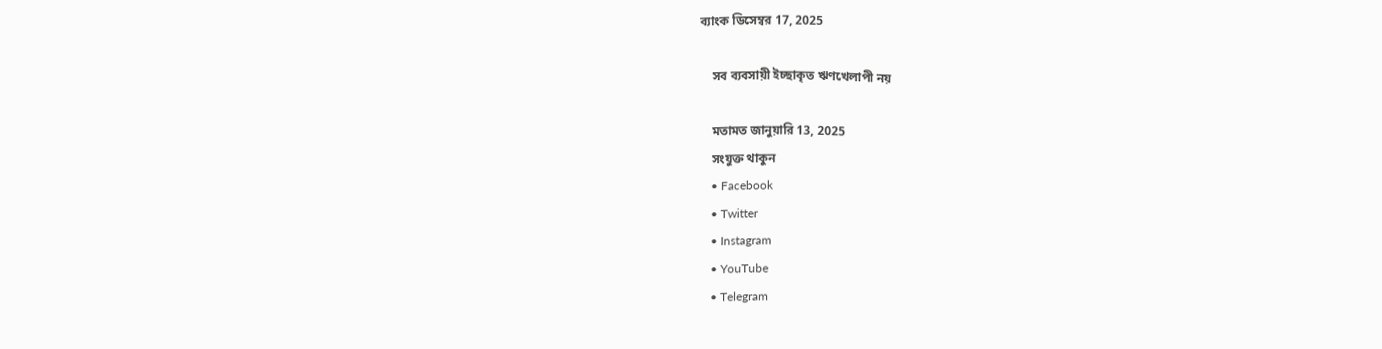ব্যাংক ডিসেম্বর 17, 2025

    সব ব্যবসায়ী ইচ্ছাকৃত ঋণখেলাপী নয়

    মতামত জানুয়ারি 13, 2025
    সংযুক্ত থাকুন
    • Facebook
    • Twitter
    • Instagram
    • YouTube
    • Telegram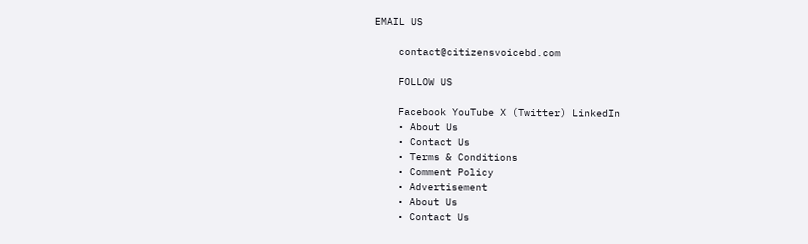EMAIL US

    contact@citizensvoicebd.com

    FOLLOW US

    Facebook YouTube X (Twitter) LinkedIn
    • About Us
    • Contact Us
    • Terms & Conditions
    • Comment Policy
    • Advertisement
    • About Us
    • Contact Us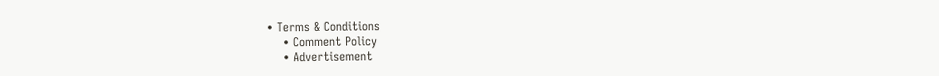• Terms & Conditions
    • Comment Policy
    • Advertisement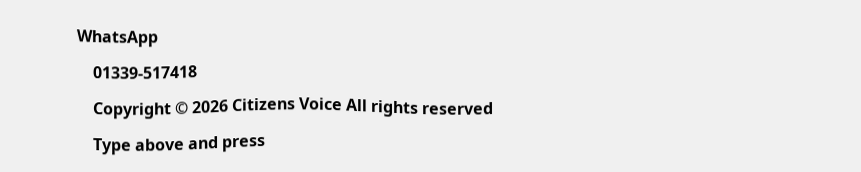WhatsApp

    01339-517418

    Copyright © 2026 Citizens Voice All rights reserved

    Type above and press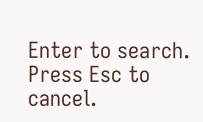Enter to search. Press Esc to cancel.